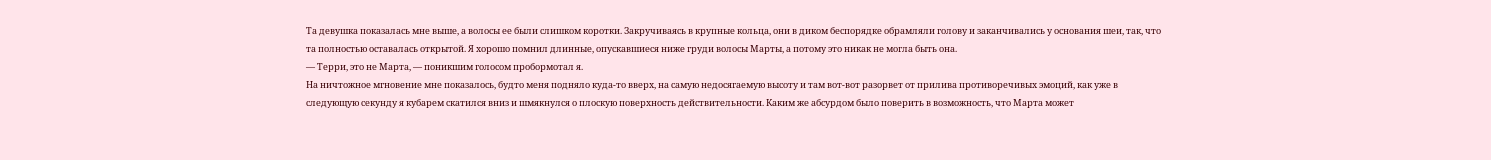Та девушка показалась мне выше, а волосы ее были слишком коротки. Закручиваясь в крупные кольца, они в диком беспорядке обрамляли голову и заканчивались у основания шеи, так, что та полностью оставалась открытой. Я хорошо помнил длинные, опускавшиеся ниже груди волосы Марты, а потому это никак не могла быть она.
— Терри, это не Марта, — поникшим голосом пробормотал я.
На ничтожное мгновение мне показалось, будто меня подняло куда-то вверх, на самую недосягаемую высоту и там вот-вот разорвет от прилива противоречивых эмоций, как уже в следующую секунду я кубарем скатился вниз и шмякнулся о плоскую поверхность действительности. Каким же абсурдом было поверить в возможность, что Марта может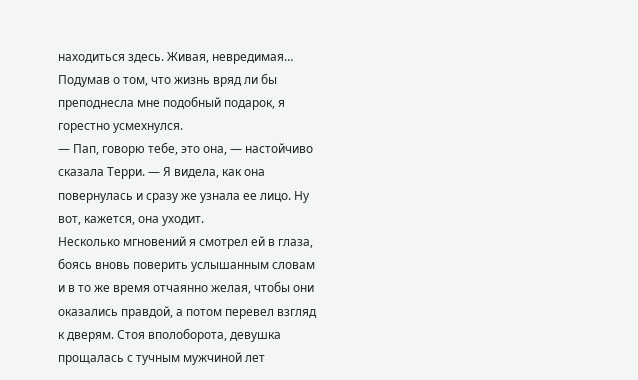находиться здесь. Живая, невредимая…
Подумав о том, что жизнь вряд ли бы преподнесла мне подобный подарок, я горестно усмехнулся.
— Пап, говорю тебе, это она, — настойчиво сказала Терри. — Я видела, как она повернулась и сразу же узнала ее лицо. Ну вот, кажется, она уходит.
Несколько мгновений я смотрел ей в глаза, боясь вновь поверить услышанным словам и в то же время отчаянно желая, чтобы они оказались правдой, а потом перевел взгляд к дверям. Стоя вполоборота, девушка прощалась с тучным мужчиной лет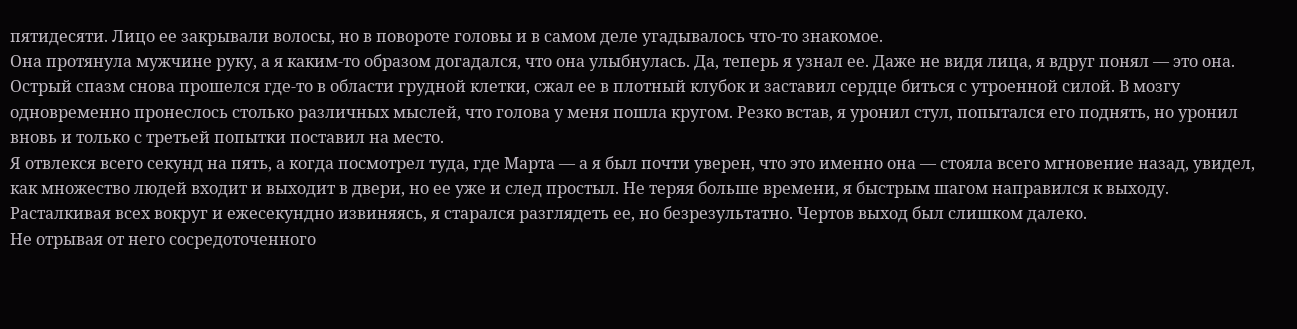пятидесяти. Лицо ее закрывали волосы, но в повороте головы и в самом деле угадывалось что-то знакомое.
Она протянула мужчине руку, а я каким-то образом догадался, что она улыбнулась. Да, теперь я узнал ее. Даже не видя лица, я вдруг понял — это она.
Острый спазм снова прошелся где-то в области грудной клетки, сжал ее в плотный клубок и заставил сердце биться с утроенной силой. В мозгу одновременно пронеслось столько различных мыслей, что голова у меня пошла кругом. Резко встав, я уронил стул, попытался его поднять, но уронил вновь и только с третьей попытки поставил на место.
Я отвлекся всего секунд на пять, а когда посмотрел туда, где Марта — а я был почти уверен, что это именно она — стояла всего мгновение назад, увидел, как множество людей входит и выходит в двери, но ее уже и след простыл. Не теряя больше времени, я быстрым шагом направился к выходу. Расталкивая всех вокруг и ежесекундно извиняясь, я старался разглядеть ее, но безрезультатно. Чертов выход был слишком далеко.
Не отрывая от него сосредоточенного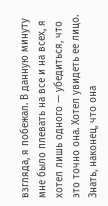взгляда, я побежал. В данную минуту мне было плевать на все и на всех, я хотел лишь одного — убедиться, что это точно она. Хотел увидеть ее лицо. Знать, наконец, что она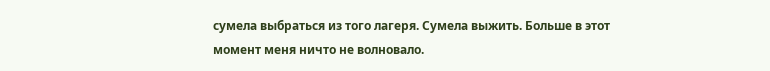сумела выбраться из того лагеря. Сумела выжить. Больше в этот момент меня ничто не волновало.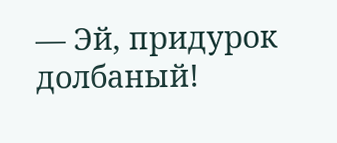— Эй, придурок долбаный!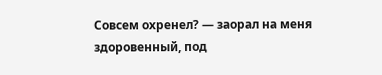Совсем охренел? — заорал на меня здоровенный, под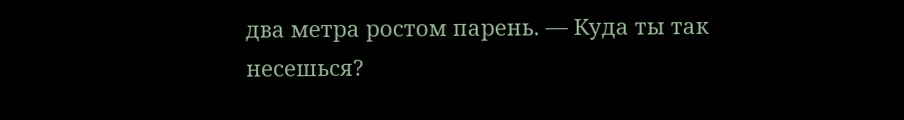два метра ростом парень. — Куда ты так несешься?